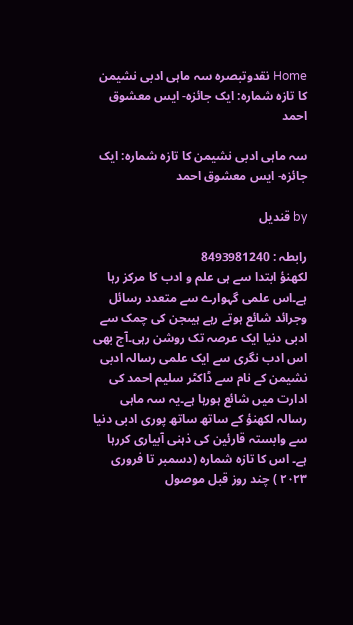Home نقدوتبصرہ سہ ماہی ادبی نشیمن کا تازہ شمارہ: ایک جائزہ- ایس معشوق احمد

سہ ماہی ادبی نشیمن کا تازہ شمارہ: ایک جائزہ- ایس معشوق احمد

by قندیل

رابطہ : 8493981240
لکھنؤ ابتدا سے ہی علم و ادب کا مرکز رہا ہے۔اس علمی گہوارے سے متعدد رسائل وجرائد شائع ہوتے رہے ہیںجن کی چمک سے ادبی دنیا ایک عرصہ تک روشن رہی۔آج بھی اس ادب نگری سے ایک علمی رسالہ ادبی نشیمن کے نام سے ڈاکٹر سلیم احمد کی ادارت میں شائع ہورہا ہے۔یہ سہ ماہی رسالہ لکھنؤ کے ساتھ ساتھ پوری ادبی دنیا سے وابستہ قارئین کی ذہنی آبیاری کررہا ہے۔ اس کا تازہ شمارہ (دسمبر تا فروری ۲۰۲۳ ) چند روز قبل موصول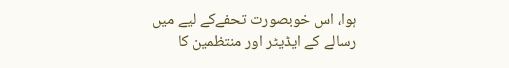ہوا، اس خوبصورت تحفےکے لیے میں رسالے کے ایڈیٹر اور منتظمین کا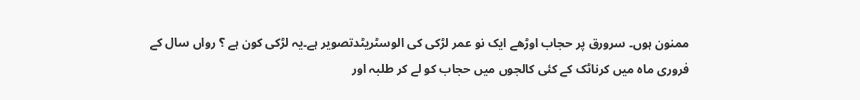ممنون ہوں۔ سرورق پر حجاب اوڑھے ایک نو عمر لڑکی کی الوسٹریٹدتصویر ہے۔یہ لڑکی کون ہے ؟ رواں سال کے فروری ماہ میں کرناٹک کے کئی کالجوں میں حجاب کو لے کر طلبہ اور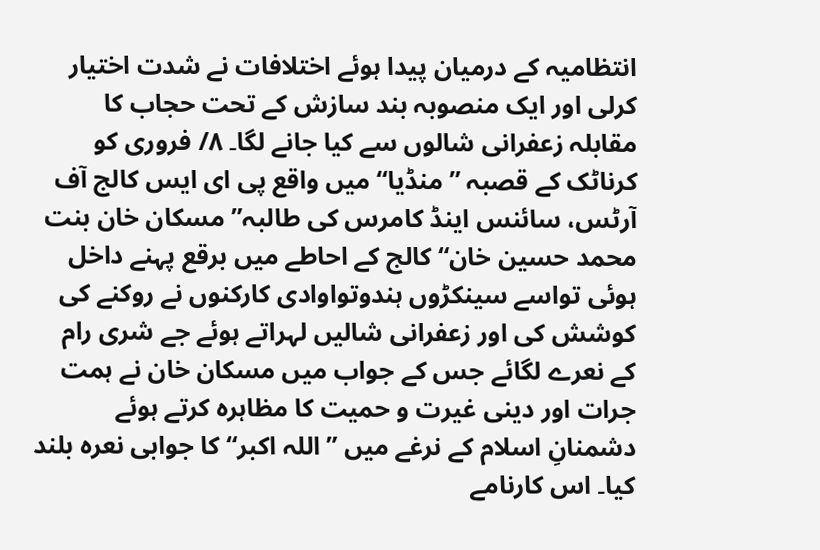انتظامیہ کے درمیان پیدا ہوئے اختلافات نے شدت اختیار کرلی اور ایک منصوبہ بند سازش کے تحت حجاب کا مقابلہ زعفرانی شالوں سے کیا جانے لگا۔ ۸/ فروری کو کرناٹک کے قصبہ ”منڈیا“ میں واقع پی ای ایس کالج آف آرٹس، سائنس اینڈ کامرس کی طالبہ” مسکان خان بنت محمد حسین خان“ کالج کے احاطے میں برقع پہنے داخل ہوئی تواسے سینکڑوں ہندوتواوادی کارکنوں نے روکنے کی کوشش کی اور زعفرانی شالیں لہراتے ہوئے جے شری رام کے نعرے لگائے جس کے جواب میں مسکان خان نے ہمت جرات اور دینی غیرت و حمیت کا مظاہرہ کرتے ہوئے دشمنانِ اسلام کے نرغے میں ”اللہ اکبر“ کا جوابی نعرہ بلند کیا۔ اس کارنامے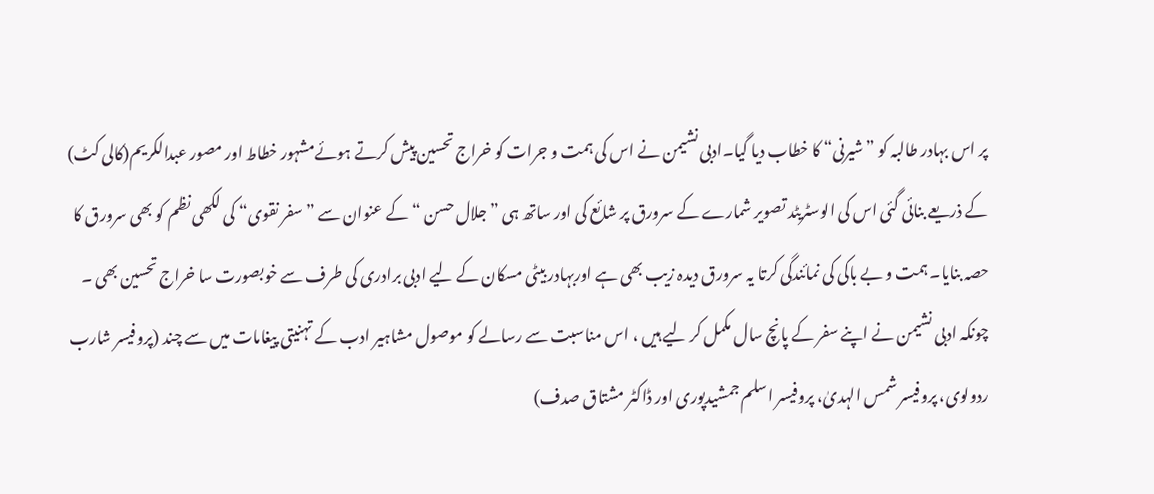پر اس بہادر طالبہ کو ”شیرنی“ کا خطاب دیا گیا۔ادبی نشیمن نے اس کی ہمت و جرات کو خراج تحسین پیش کرتے ہوئےمشہور خطاط اور مصور عبدالکریم(کالی کٹ) کے ذریعے بنائی گئی اس کی الوسٹریٹد تصویر شمارے کے سرورق پر شائع کی اور ساتھ ہی ” جلال حسن “کے عنوان سے ”سفر نقوی“ کی لکھی نظم کو بھی سرورق کا حصہ بنایا۔ ہمت و بے باکی کی نمائندگی کرتا یہ سرورق دیدہ زیب بھی ہے اوربہادر بیٹی مسکان کے لیے ادبی برادری کی طرف سے خوبصورت سا خراج تحسین بھی ۔
چونکہ ادبی نشیمن نے اپنے سفر کے پانچ سال مکمل کر لیے ہیں ، اس مناسبت سے رسالے کو موصول مشاہیر ادب کے تہنیتی پیغامات میں سے چند (پروفیسر شارب ردولوی، پروفیسر شمس الہدیٰ، پروفیسر اسلم جمشیدپوری اور ڈاکٹر مشتاق صدف)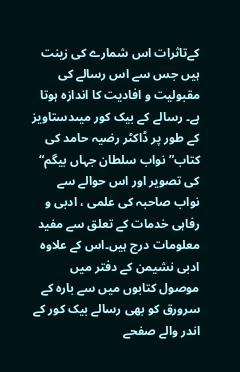کےتاثرات اس شمارے کی زینت ہیں جس سے اس رسالے کی مقبولیت و افادیت کا اندازہ ہوتا ہے۔ رسالے کے بیک کور میںدستاویز کے طور پر ڈاکٹر رضیہ حامد کی کتاب” نواب سلطان جہاں بیگم“ کی تصویر اور اس حوالے سے نواب صاحبہ کی علمی ، ادبی و رفاہی خدمات کے تعلق سے مفید معلومات درج ہیں۔اس کے علاوہ ادبی نشیمن کے دفتر میں موصول کتابوں میں سے بارہ کے سرورق کو بھی رسالے بیک کور کے اندر والے صفحے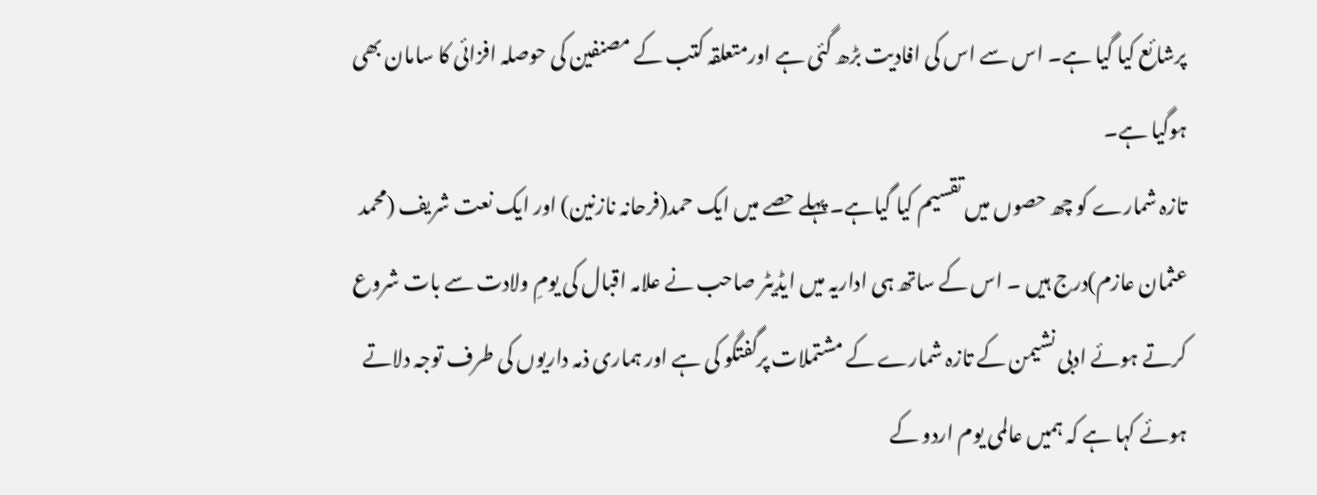پرشائع کیا گیا ہے۔ اس سے اس کی افادیت بڑھ گئی ہے اورمتعلقہ کتب کے مصنفین کی حوصلہ افزائی کا سامان بھی ہوگیا ہے۔
تازہ شمارے کو چھ حصوں میں تقسیم کیا گیاہے۔ پہلے حصے میں ایک حمد(فرحانہ نازنین) اور ایک نعت شریف (محمد عثمان عازم)درج ہیں ۔ اس کے ساتھ ہی اداریہ میں ایڈیٹر صاحب نے علامہ اقبال کی یومِ ولادت سے بات شروع کرتے ہوئے ادبی نشیمن کے تازہ شمارے کے مشتملات پرگفتگو کی ہے اور ہماری ذمہ داریوں کی طرف توجہ دلاتے ہوئے کہا ہے کہ ہمیں عالمی یوم اردو کے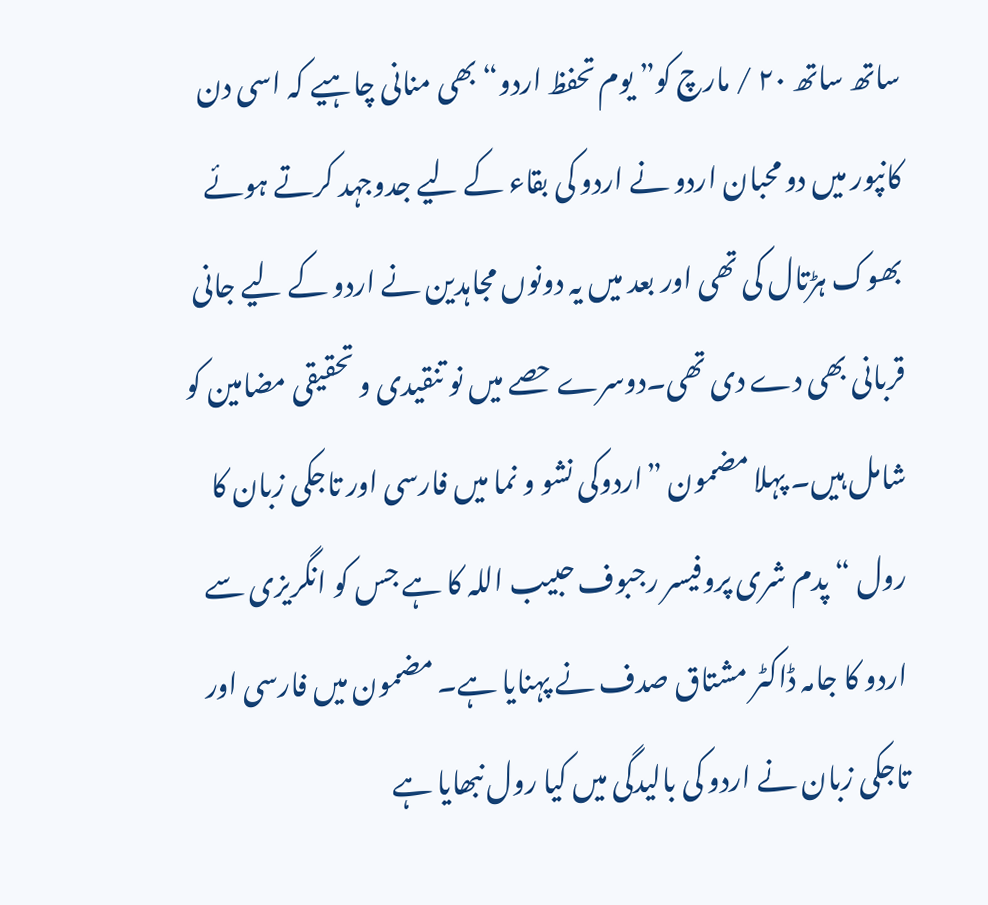ساتھ ساتھ ۲۰ / مارچ کو” یوم تحفظ اردو“ بھی منانی چاہیے کہ اسی دن کانپور میں دو محبان اردو نے اردو کی بقاء کے لیے جدوجہد کرتے ہوئے بھوک ہڑتال کی تھی اور بعد میں یہ دونوں مجاہدین نے اردو کے لیے جانی قربانی بھی دے دی تھی۔دوسرے حصے میں نو تنقیدی و تحقیقی مضامین کو شامل ہیں۔ پہلا مضمون ”اردوکی نشو و نما میں فارسی اور تاجکی زبان کا رول “ پدم شری پروفیسر رجبوف حبیب اللہ کا ہے جس کو انگریزی سے اردو کا جامہ ڈاکٹر مشتاق صدف نے پہنایا ہے۔ مضمون میں فارسی اور تاجکی زبان نے اردو کی بالیدگی میں کیا رول نبھایا ہے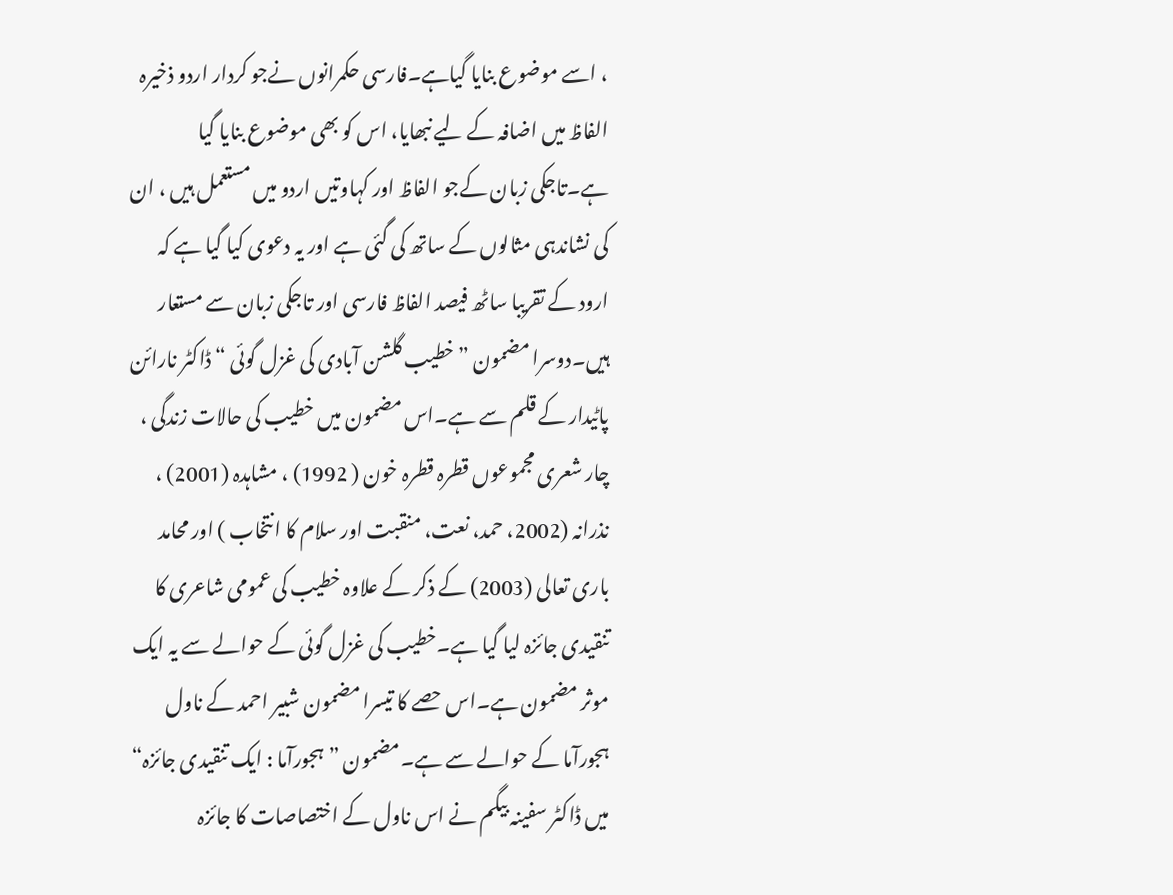، اسے موضوع بنایا گیاہے۔فارسی حکمرانوں نےجو کردار اردو ذخیرہ الفاظ میں اضافہ کے لیے نبھایا، اس کو بھی موضوع بنایا گیا ہے۔تاجکی زبان کےجو الفاظ اور کہاوتیں اردو میں مستعمل ہیں ، ان کی نشاندہی مثالوں کے ساتھ کی گئی ہے اور یہ دعوی کیا گیا ہے کہ ارود کے تقریبا ساٹھ فیصد الفاظ فارسی اور تاجکی زبان سے مستعار ہیں۔دوسرا مضمون ”خطیب گلشن آبادی کی غزل گوئی “ ڈاکٹر نارائن پاٹیدار کے قلم سے ہے۔اس مضمون میں خطیب کی حالات زندگی ، چار شعری مجموعوں قطرہ قطرہ خون ( 1992) ، مشاہدہ (2001) ، نذرانہ (2002، حمد، نعت، منقبت اور سلام کا انتخاب ) اور محامد باری تعالی (2003) کے ذکر کے علاوہ خطیب کی عمومی شاعری کا تنقیدی جائزہ لیا گیا ہے۔خطیب کی غزل گوئی کے حوالے سے یہ ایک موثر مضمون ہے۔اس حصے کا تیسرا مضمون شبیر احمد کے ناول ہجورآما کے حوالے سے ہے۔مضمون ”ہجورآما : ایک تنقیدی جائزہ“ میں ڈاکٹر سفینہ بیگم نے اس ناول کے اختصاصات کا جائزہ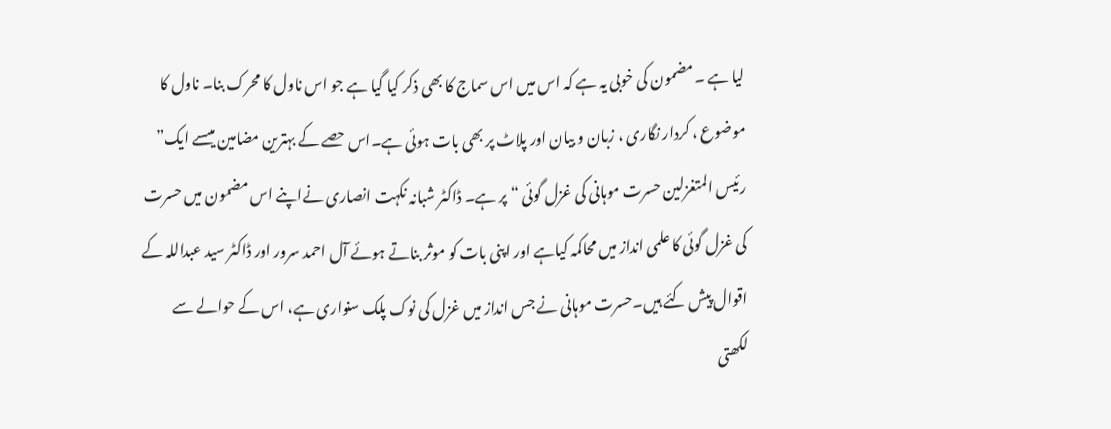لیا ہے ۔مضمون کی خوبی یہ ہے کہ اس میں اس سماج کا بھی ذکر کیا گیا ہے جو اس ناول کا محرک بنا۔ ناول کا موضوع ، کردار نگاری ، زبان و بیان اور پلاٹ پر بھی بات ہوئی ہے۔اس حصے کے بہترین مضامین میںسے ایک” رئیس المتغزلین حسرت موہانی کی غزل گوئی “ پر ہے۔ ڈاکٹر شبانہ نکہت انصاری نےاپنے اس مضمون میں حسرت کی غزل گوئی کا علمی انداز میں محاکمہ کیاہے اور اپنی بات کو موثر بناتے ہوئے آل احمد سرور اور ڈاکٹر سید عبداللہ کے اقوال پیش کئے ہیں۔حسرت موہانی نے جس انداز میں غزل کی نوک پلک سنواری ہے، اس کے حوالے سے لکھتی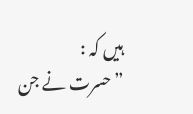ہیں کہ :
”حسرت نے جن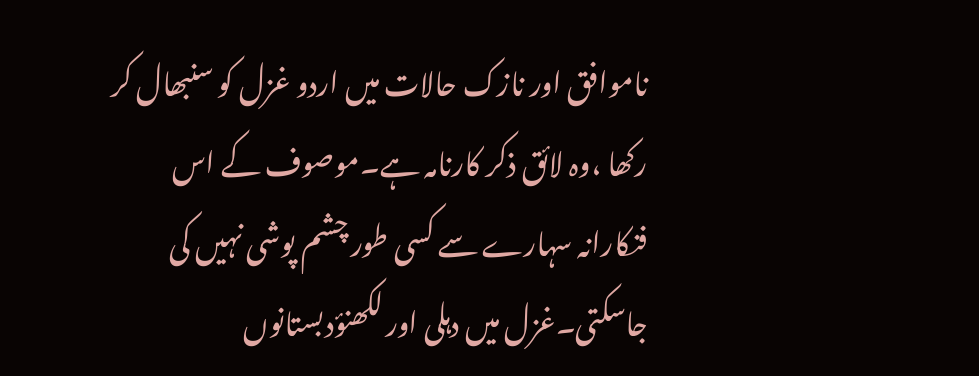ناموافق اور نازک حالات میں اردو غزل کو سنبھال کر رکھا ،وہ لائق ذکر کارنامہ ہے۔موصوف کے اس فنکارانہ سہارے سے کسی طور چشم پوشی نہیں کی جاسکتی۔غزل میں دہلی اور لکھنؤدبستانوں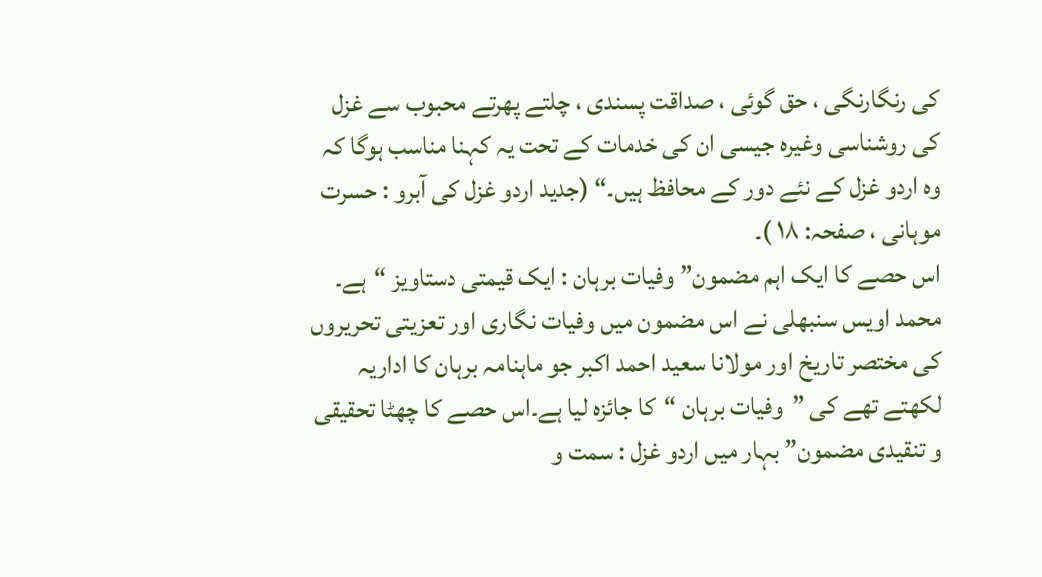کی رنگارنگی ، حق گوئی ، صداقت پسندی ، چلتے پھرتے محبوب سے غزل کی روشناسی وغیرہ جیسی ان کی خدمات کے تحت یہ کہنا مناسب ہوگا کہ وہ اردو غزل کے نئے دور کے محافظ ہیں۔“ (جدید اردو غزل کی آبرو : حسرت موہانی ، صفحہ: ۱۸ )۔
اس حصے کا ایک اہم مضمون” وفیات برہان : ایک قیمتی دستاویز “ہے۔ محمد اویس سنبھلی نے اس مضمون میں وفیات نگاری اور تعزیتی تحریروں کی مختصر تاریخ اور مولانا سعید احمد اکبر جو ماہنامہ برہان کا اداریہ لکھتے تھے کی ”وفیات برہان “کا جائزہ لیا ہے۔اس حصے کا چھٹا تحقیقی و تنقیدی مضمون” بہار میں اردو غزل : سمت و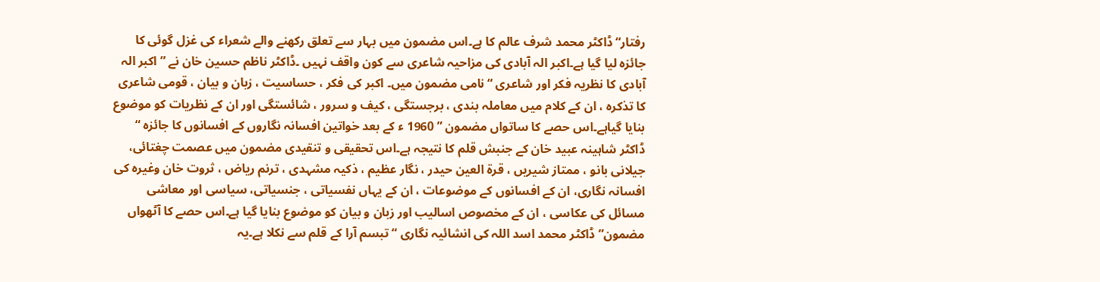رفتار“ ڈاکٹر محمد شرف عالم کا ہے۔اس مضمون میں بہار سے تعلق رکھنے والے شعراء کی غزل گوئی کا جائزہ لیا گیا ہے۔اکبر الہ آبادی کی مزاحیہ شاعری سے کون واقف نہیں ۔ڈاکٹر ناظم حسین خان نے ” اکبر الہ آبادی کا نظریہ فکر اور شاعری “ نامی مضمون میں۔ اکبر کی فکر ، حساسیت ، زبان و بیان ، قومی شاعری کا تذکرہ ، ان کے کلام میں معاملہ بندی ، برجستگی ، کیف و سرور ، شائستگی اور ان کے نظریات کو موضوع بنایا گیاہے۔اس حصے کا ساتواں مضمون ” 1960 ء کے بعد خواتین افسانہ نگاروں کے افسانوں کا جائزہ “ ڈاکٹر شاہینہ عبید خان کے جنبش قلم کا نتیجہ ہے۔اس تحقیقی و تنقیدی مضمون میں عصمت چغتائی، جیلانی بانو ، ممتاز شیریں ، قرۃ العین حیدر ، نگار عظیم ، ذکیہ مشہدی ، ترنم ریاض ، ثروت خان وغیرہ کی افسانہ نگاری، ان کے افسانوں کے موضوعات ، ان کے یہاں نفسیاتی ، جنسیاتی، سیاسی اور معاشی مسائل کی عکاسی ، ان کے مخصوص اسالیب اور زبان و بیان کو موضوع بنایا گیا ہے۔اس حصے کا آٹھواں مضمون”ڈاکٹر محمد اسد اللہ کی انشائیہ نگاری “ تبسم آرا کے قلم سے نکلا ہے۔یہ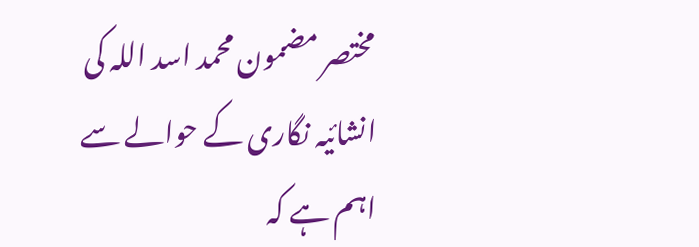مختصر مضمون محمد اسد اللہ کی انشائیہ نگاری کے حوالے سے اہم ہے کہ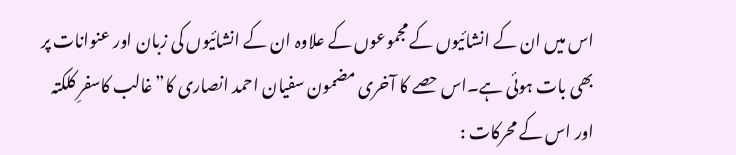اس میں ان کے انشائیوں کے مجموعوں کے علاوہ ان کے انشائیوں کی زبان اور عنوانات پر بھی بات ہوئی ہے۔اس حصے کا آخری مضمون سفیان احمد انصاری کا”غالب کاسفرِ کلکتہ اور اس کے محرکات :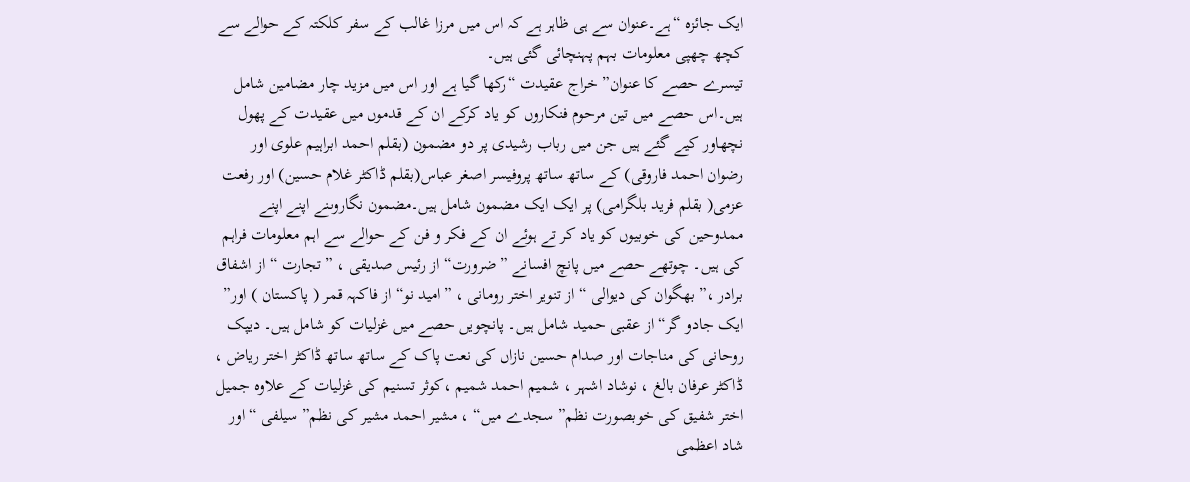ایک جائزہ “ہے۔عنوان سے ہی ظاہر ہے کہ اس میں مرزا غالب کے سفر کلکتہ کے حوالے سے کچھ چھپی معلومات بہم پہنچائی گئی ہیں۔
تیسرے حصے کا عنوان” خراج عقیدت “رکھا گیا ہے اور اس میں مزید چار مضامین شامل ہیں۔اس حصے میں تین مرحوم فنکاروں کو یاد کرکے ان کے قدموں میں عقیدت کے پھول نچھاور کیے گئے ہیں جن میں رباب رشیدی پر دو مضمون (بقلم احمد ابراہیم علوی اور رضوان احمد فاروقی) کے ساتھ ساتھ پروفیسر اصغر عباس(بقلم ڈاکٹر غلام حسین) اور رفعت عزمی( بقلم فرید بلگرامی) پر ایک ایک مضمون شامل ہیں۔مضمون نگاروںنے اپنے اپنے ممدوحین کی خوبیوں کو یاد کر تے ہوئے ان کے فکر و فن کے حوالے سے اہم معلومات فراہم کی ہیں۔ چوتھے حصے میں پانچ افسانے ”ضرورت“ از رئیس صدیقی ، ”تجارت “ از اشفاق برادر ،” بھگوان کی دیوالی “ از تنویر اختر رومانی ، ”امید نو“ از فاکہہ قمر ( پاکستان ) اور” ایک جادو گر“ از عقبی حمید شامل ہیں۔ پانچویں حصے میں غزلیات کو شامل ہیں۔ دیپک روحانی کی مناجات اور صدام حسین نازاں کی نعت پاک کے ساتھ ساتھ ڈاکٹر اختر ریاض ، ڈاکٹر عرفان بالغ ، نوشاد اشہر ، شمیم احمد شمیم ،کوثر تسنیم کی غزلیات کے علاوہ جمیل اختر شفیق کی خوبصورت نظم” سجدے میں“ ، مشیر احمد مشیر کی نظم” سیلفی “اور شاد اعظمی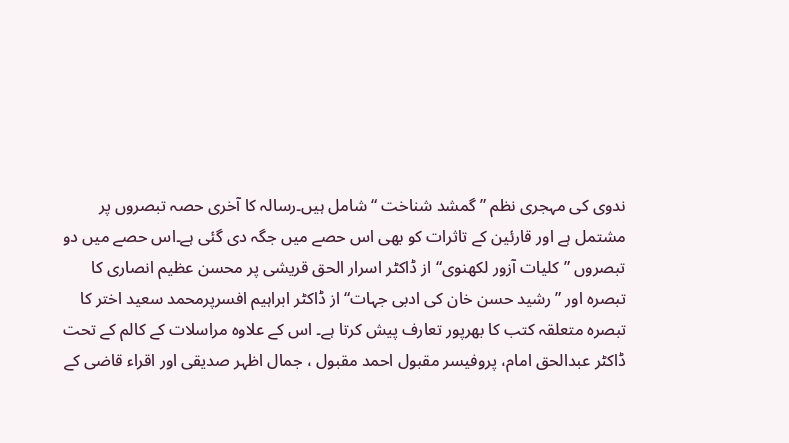ندوی کی مہجری نظم ” گمشد شناخت “ شامل ہیں۔رسالہ کا آخری حصہ تبصروں پر مشتمل ہے اور قارئین کے تاثرات کو بھی اس حصے میں جگہ دی گئی ہے۔اس حصے میں دو تبصروں ”کلیات آزور لکھنوی“ از ڈاکٹر اسرار الحق قریشی پر محسن عظیم انصاری کا تبصرہ اور ”رشید حسن خان کی ادبی جہات“ از ڈاکٹر ابراہیم افسرپرمحمد سعید اختر کا تبصرہ متعلقہ کتب کا بھرپور تعارف پیش کرتا ہے۔ اس کے علاوہ مراسلات کے کالم کے تحت ڈاکٹر عبدالحق امام، پروفیسر مقبول احمد مقبول ، جمال اظہر صدیقی اور اقراء قاضی کے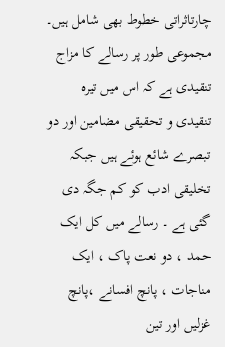چارتاثراتی خطوط بھی شامل ہیں۔
مجموعی طور پر رسالے کا مزاج تنقیدی ہے کہ اس میں تیرہ تنقیدی و تحقیقی مضامین اور دو تبصرے شائع ہوئے ہیں جبکہ تخلیقی ادب کو کم جگہ دی گئی ہے ۔ رسالے میں کل ایک حمد ، دو نعت پاک ، ایک مناجات ، پانچ افسانے ،پانچ غزلیں اور تین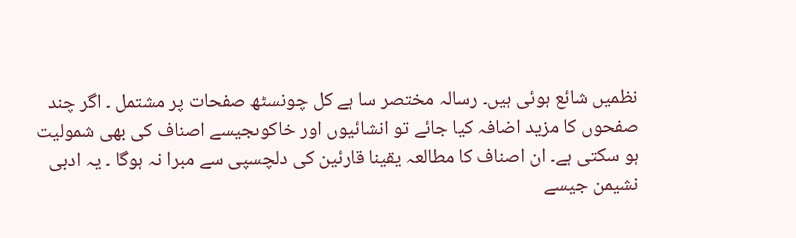نظمیں شائع ہوئی ہیں۔ رسالہ مختصر سا ہے کل چونسٹھ صفحات پر مشتمل ۔ اگر چند صفحوں کا مزید اضافہ کیا جائے تو انشائیوں اور خاکوںجیسے اصناف کی بھی شمولیت ہو سکتی ہے۔ ان اصناف کا مطالعہ یقینا قارئین کی دلچسپی سے مبرا نہ ہوگا ۔ یہ ادبی نشیمن جیسے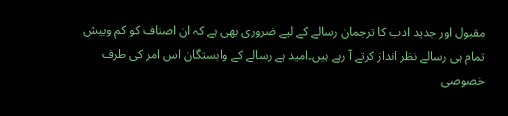مقبول اور جدید ادب کا ترجمان رسالے کے لیے ضروری بھی ہے کہ ان اصناف کو کم وبیش تمام ہی رسالے نظر انداز کرتے آ رہے ہیں۔امید ہے رسالے کے وابستگان اس امر کی طرف خصوصی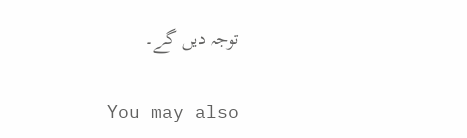توجہ دیں گے۔

You may also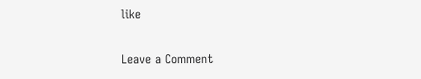like

Leave a Comment